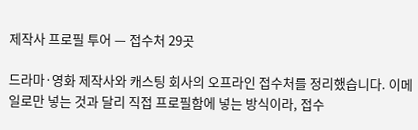제작사 프로필 투어 — 접수처 29곳

드라마·영화 제작사와 캐스팅 회사의 오프라인 접수처를 정리했습니다. 이메일로만 넣는 것과 달리 직접 프로필함에 넣는 방식이라, 접수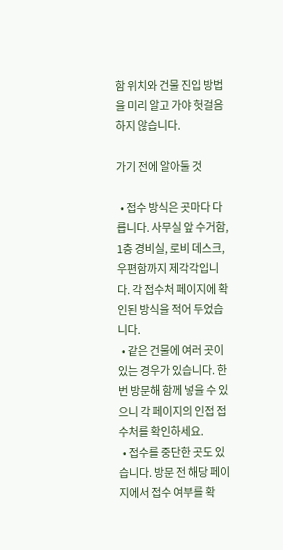함 위치와 건물 진입 방법을 미리 알고 가야 헛걸음하지 않습니다.

가기 전에 알아둘 것

  • 접수 방식은 곳마다 다릅니다. 사무실 앞 수거함, 1층 경비실, 로비 데스크, 우편함까지 제각각입니다. 각 접수처 페이지에 확인된 방식을 적어 두었습니다.
  • 같은 건물에 여러 곳이 있는 경우가 있습니다. 한 번 방문해 함께 넣을 수 있으니 각 페이지의 인접 접수처를 확인하세요.
  • 접수를 중단한 곳도 있습니다. 방문 전 해당 페이지에서 접수 여부를 확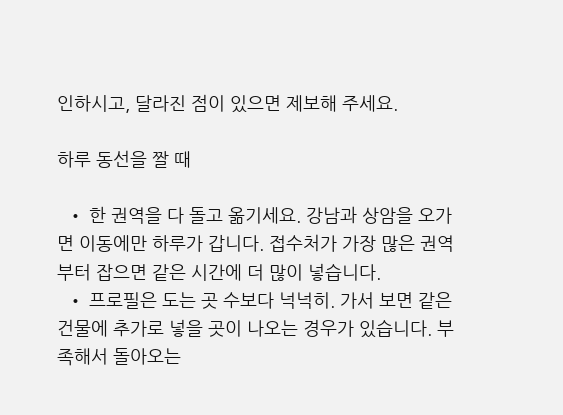인하시고, 달라진 점이 있으면 제보해 주세요.

하루 동선을 짤 때

  • 한 권역을 다 돌고 옮기세요. 강남과 상암을 오가면 이동에만 하루가 갑니다. 접수처가 가장 많은 권역부터 잡으면 같은 시간에 더 많이 넣습니다.
  • 프로필은 도는 곳 수보다 넉넉히. 가서 보면 같은 건물에 추가로 넣을 곳이 나오는 경우가 있습니다. 부족해서 돌아오는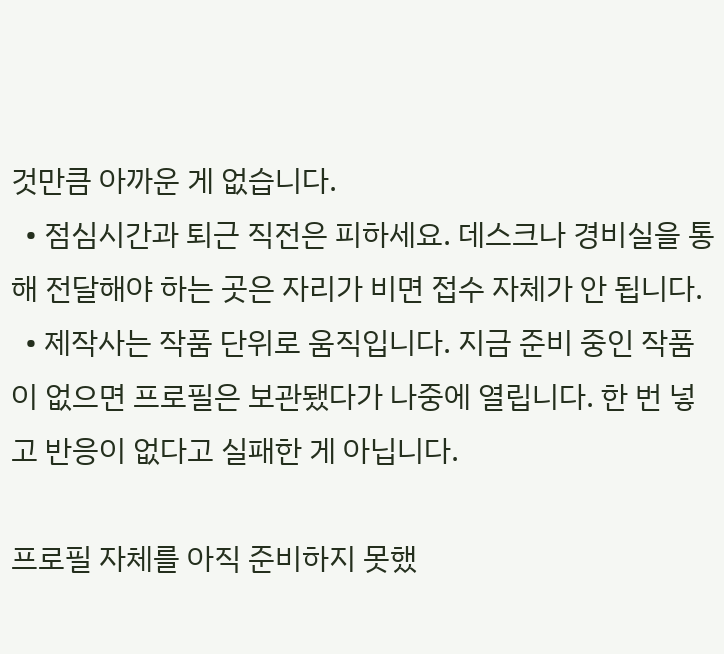것만큼 아까운 게 없습니다.
  • 점심시간과 퇴근 직전은 피하세요. 데스크나 경비실을 통해 전달해야 하는 곳은 자리가 비면 접수 자체가 안 됩니다.
  • 제작사는 작품 단위로 움직입니다. 지금 준비 중인 작품이 없으면 프로필은 보관됐다가 나중에 열립니다. 한 번 넣고 반응이 없다고 실패한 게 아닙니다.

프로필 자체를 아직 준비하지 못했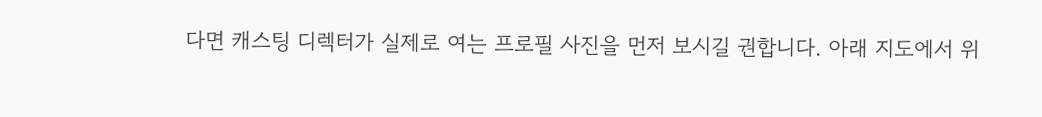다면 캐스팅 디렉터가 실제로 여는 프로필 사진을 먼저 보시길 권합니다. 아래 지도에서 위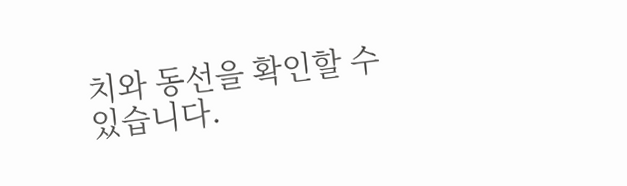치와 동선을 확인할 수 있습니다.